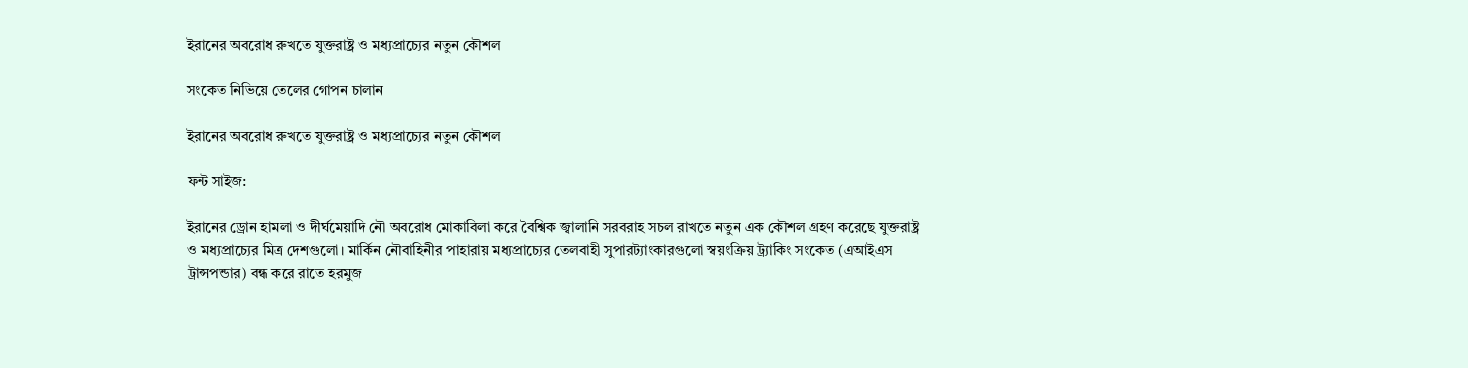ইরানের অবরোধ রুখতে যুক্তরাষ্ট্র ও মধ্যপ্রাচ্যের নতুন কৌশল

সংকেত নিভিয়ে তেলের গোপন চালান

ইরানের অবরোধ রুখতে যুক্তরাষ্ট্র ও মধ্যপ্রাচ্যের নতুন কৌশল

ফন্ট সাইজ:

ইরানের ড্রোন হামলা ও দীর্ঘমেয়াদি নৌ অবরোধ মোকাবিলা করে বৈশ্বিক জ্বালানি সরবরাহ সচল রাখতে নতুন এক কৌশল গ্রহণ করেছে যুক্তরাষ্ট্র ও মধ্যপ্রাচ্যের মিত্র দেশগুলো। মার্কিন নৌবাহিনীর পাহারায় মধ্যপ্রাচ্যের তেলবাহী সুপারট্যাংকারগুলো স্বয়ংক্রিয় ট্র্যাকিং সংকেত (এআইএস ট্রান্সপন্ডার) বন্ধ করে রাতে হরমুজ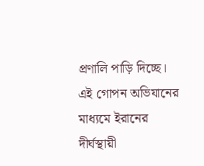প্রণালি পাড়ি দিচ্ছে। এই গোপন অভিযানের মাধ্যমে ইরানের দীর্ঘস্থায়ী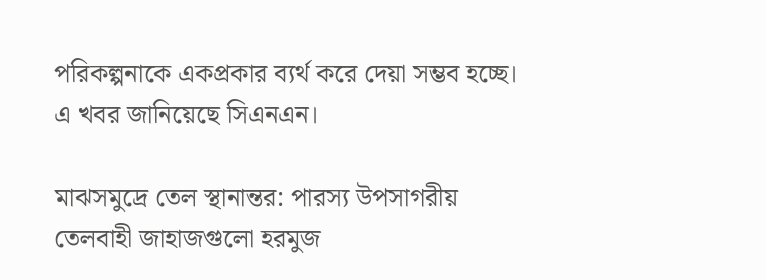পরিকল্পনাকে একপ্রকার ব্যর্থ করে দেয়া সম্ভব হচ্ছে। এ খবর জানিয়েছে সিএনএন।

মাঝসমুদ্রে তেল স্থানান্তর: পারস্য উপসাগরীয় তেলবাহী জাহাজগুলো হরমুজ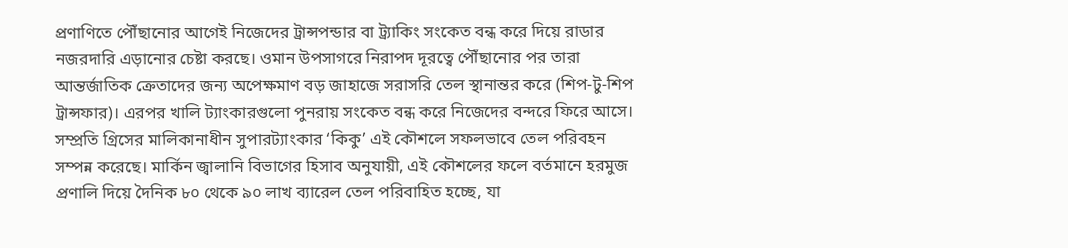প্রণাণিতে পৌঁছানোর আগেই নিজেদের ট্রান্সপন্ডার বা ট্র্যাকিং সংকেত বন্ধ করে দিয়ে রাডার নজরদারি এড়ানোর চেষ্টা করছে। ওমান উপসাগরে নিরাপদ দূরত্বে পৌঁছানোর পর তারা আন্তর্জাতিক ক্রেতাদের জন্য অপেক্ষমাণ বড় জাহাজে সরাসরি তেল স্থানান্তর করে (শিপ-টু-শিপ ট্রান্সফার)। এরপর খালি ট্যাংকারগুলো পুনরায় সংকেত বন্ধ করে নিজেদের বন্দরে ফিরে আসে। সম্প্রতি গ্রিসের মালিকানাধীন সুপারট্যাংকার ‘কিকু’ এই কৌশলে সফলভাবে তেল পরিবহন সম্পন্ন করেছে। মার্কিন জ্বালানি বিভাগের হিসাব অনুযায়ী, এই কৌশলের ফলে বর্তমানে হরমুজ প্রণালি দিয়ে দৈনিক ৮০ থেকে ৯০ লাখ ব্যারেল তেল পরিবাহিত হচ্ছে, যা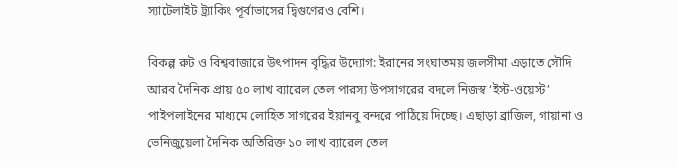স্যাটেলাইট ট্র্যাকিং পূর্বাভাসের দ্বিগুণেরও বেশি।

বিকল্প রুট ও বিশ্ববাজারে উৎপাদন বৃদ্ধির উদ্যোগ: ইরানের সংঘাতময় জলসীমা এড়াতে সৌদি আরব দৈনিক প্রায় ৫০ লাখ ব্যারেল তেল পারস্য উপসাগরের বদলে নিজস্ব ‘ইস্ট-ওয়েস্ট’ পাইপলাইনের মাধ্যমে লোহিত সাগরের ইয়ানবু বন্দরে পাঠিয়ে দিচ্ছে। এছাড়া ব্রাজিল, গায়ানা ও ভেনিজুয়েলা দৈনিক অতিরিক্ত ১০ লাখ ব্যারেল তেল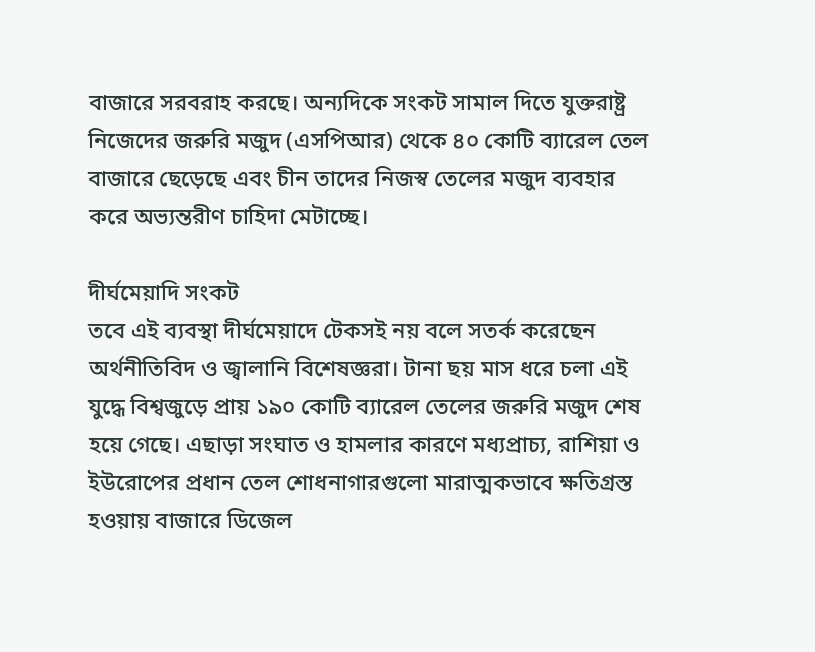বাজারে সরবরাহ করছে। অন্যদিকে সংকট সামাল দিতে যুক্তরাষ্ট্র নিজেদের জরুরি মজুদ (এসপিআর) থেকে ৪০ কোটি ব্যারেল তেল বাজারে ছেড়েছে এবং চীন তাদের নিজস্ব তেলের মজুদ ব্যবহার করে অভ্যন্তরীণ চাহিদা মেটাচ্ছে।

দীর্ঘমেয়াদি সংকট
তবে এই ব্যবস্থা দীর্ঘমেয়াদে টেকসই নয় বলে সতর্ক করেছেন অর্থনীতিবিদ ও জ্বালানি বিশেষজ্ঞরা। টানা ছয় মাস ধরে চলা এই যুদ্ধে বিশ্বজুড়ে প্রায় ১৯০ কোটি ব্যারেল তেলের জরুরি মজুদ শেষ হয়ে গেছে। এছাড়া সংঘাত ও হামলার কারণে মধ্যপ্রাচ্য, রাশিয়া ও ইউরোপের প্রধান তেল শোধনাগারগুলো মারাত্মকভাবে ক্ষতিগ্রস্ত হওয়ায় বাজারে ডিজেল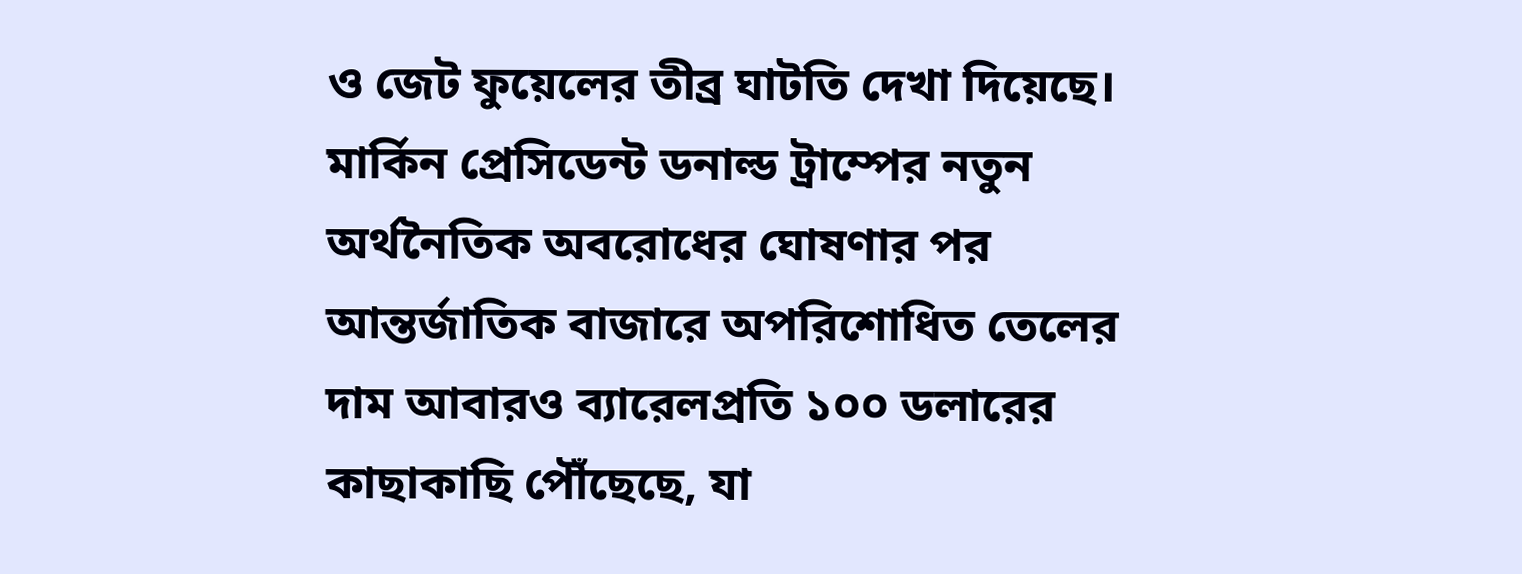ও জেট ফুয়েলের তীব্র ঘাটতি দেখা দিয়েছে। মার্কিন প্রেসিডেন্ট ডনাল্ড ট্রাম্পের নতুন অর্থনৈতিক অবরোধের ঘোষণার পর আন্তর্জাতিক বাজারে অপরিশোধিত তেলের দাম আবারও ব্যারেলপ্রতি ১০০ ডলারের কাছাকাছি পৌঁছেছে, যা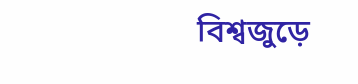বিশ্বজুড়ে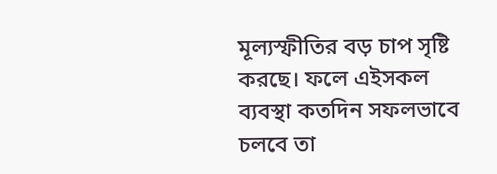মূল্যস্ফীতির বড় চাপ সৃষ্টি করছে। ফলে এইসকল ব্যবস্থা কতদিন সফলভাবে চলবে তা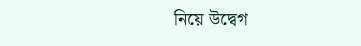নিয়ে উদ্বেগ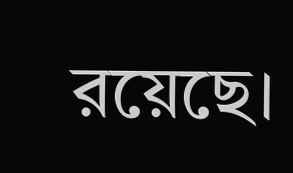রয়েছে।